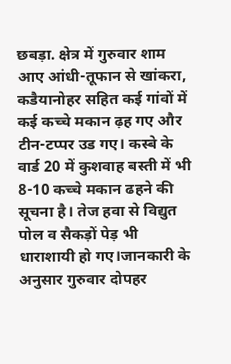छबड़ा. क्षेत्र में गुरुवार शाम आए आंधी-तूफान से खांकरा, कडैयानोहर सहित कई गांवों में कई कच्चे मकान ढ़ह गए और टीन-टप्पर उड गए। कस्बे के वार्ड 20 में कुशवाह बस्ती में भी 8-10 कच्चे मकान ढहने की सूचना है। तेज हवा से विद्युत पोल व सैकड़ों पेड़ भी धाराशायी हो गए।जानकारी के अनुसार गुरुवार दोपहर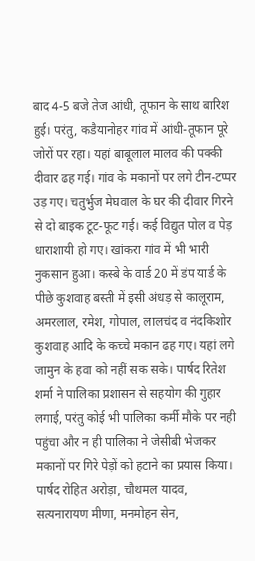बाद 4-5 बजे तेज आंधी, तूफान के साथ बारिश हुई। परंतु, कडैयानोहर गांव में आंधी-तूफान पूरे जोरों पर रहा। यहां बाबूलाल मालव की पक्की दीवार ढह गई। गांव के मकानों पर लगे टीन-टप्पर उड़ गए। चतुर्भुज मेघवाल के घर की दीवार गिरने से दो बाइक टूट-फूट गई। कई विद्युत पोल व पेड़ धाराशायी हो गए। खांकरा गांव में भी भारी नुकसान हुआ। कस्बे के वार्ड 20 में डंप यार्ड के पीछे कुशवाह बस्ती में इसी अंधड़ से कालूराम, अमरलाल, रमेश, गोपाल, लालचंद व नंदकिशोर कुशवाह आदि के कच्चे मकान ढह गए। यहां लगे जामुन के हवा को नहीं सक सके। पार्षद रितेश शर्मा ने पालिका प्रशासन से सहयोग की गुहार लगाई, परंतु कोई भी पालिका कर्मी मौके पर नही पहुंचा और न ही पालिका ने जेसीबी भेजकर मकानों पर गिरे पेड़ों को हटाने का प्रयास किया। पार्षद रोहित अरोड़ा, चौथमल यादव, सत्यनारायण मीणा, मनमोहन सेन,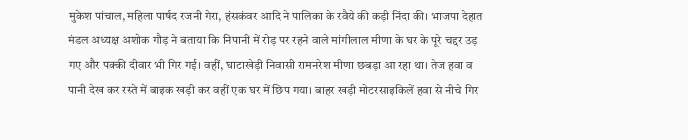मुकेश पांचाल, महिला पार्षद रजनी गेरा, हंसकंवर आदि ने पालिका के रवैये की कड़ी निंदा की। भाजपा देहात मंडल अध्यक्ष अशोक गौड़ ने बताया कि निपानी में रोड़ पर रहने वाले मांगीलाल मीणा के घर के पूरे चद्दर उड़ गए और पक्की दीवार भी गिर गई। वहीं, घाटाखेड़ी निवासी रामनरेश मीणा छबड़ा आ रहा था। तेज हवा व पानी देख कर रस्ते में बाइक खड़ी कर वहीं एक घर में छिप गया। बाहर खड़ी मोटरसाइकिलें हवा से नीचे गिर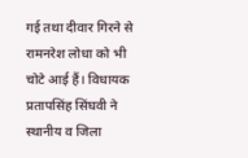गई तथा दीवार गिरने से रामनरेश लोधा को भी चोटे आई हैं। विधायक प्रतापसिंह सिंघवी ने स्थानीय व जिला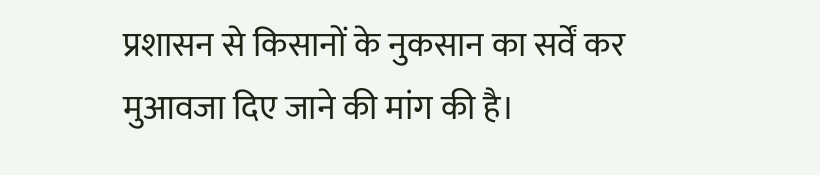प्रशासन से किसानों के नुकसान का सर्वें कर मुआवजा दिए जाने की मांग की है।